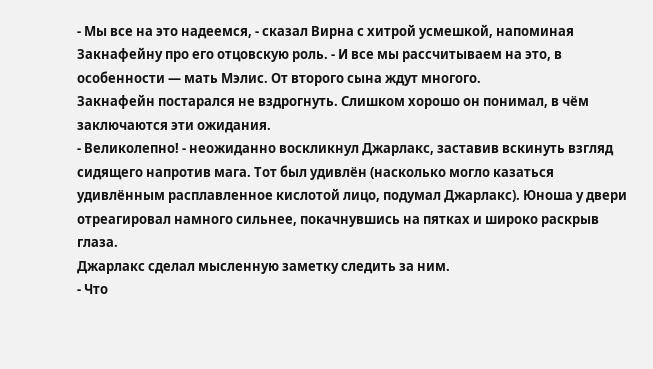- Мы все на это надеемся, - сказал Вирна с хитрой усмешкой, напоминая Закнафейну про его отцовскую роль. - И все мы рассчитываем на это, в особенности — мать Мэлис. От второго сына ждут многого.
Закнафейн постарался не вздрогнуть. Слишком хорошо он понимал, в чём заключаются эти ожидания.
- Великолепно! - неожиданно воскликнул Джарлакс, заставив вскинуть взгляд сидящего напротив мага. Тот был удивлён (насколько могло казаться удивлённым расплавленное кислотой лицо, подумал Джарлакс). Юноша у двери отреагировал намного сильнее, покачнувшись на пятках и широко раскрыв глаза.
Джарлакс сделал мысленную заметку следить за ним.
- Что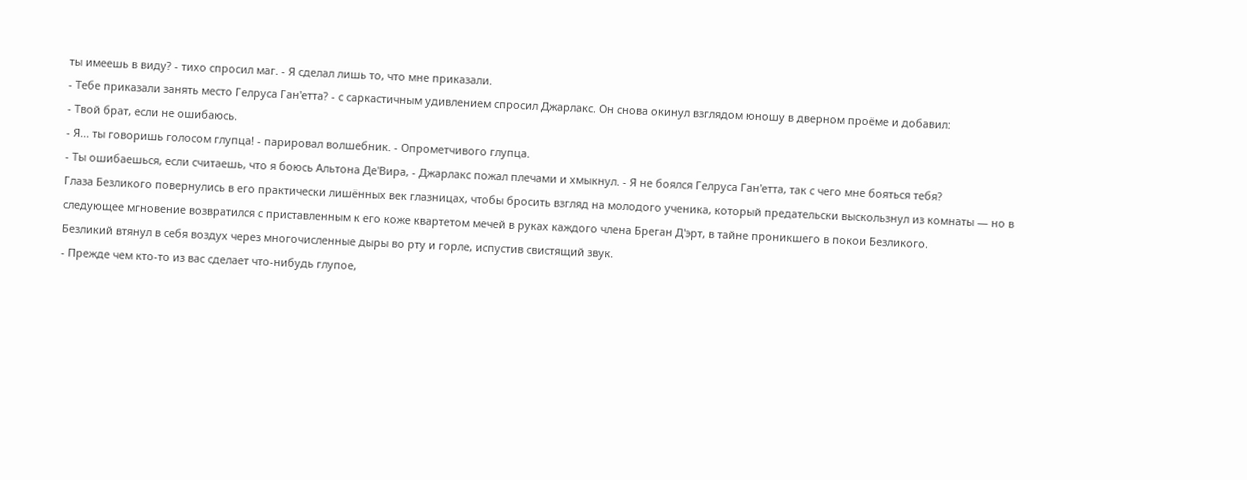ты имеешь в виду? - тихо спросил маг. - Я сделал лишь то, что мне приказали.
- Тебе приказали занять место Гелруса Ган'етта? - с саркастичным удивлением спросил Джарлакс. Он снова окинул взглядом юношу в дверном проёме и добавил:
- Твой брат, если не ошибаюсь.
- Я... ты говоришь голосом глупца! - парировал волшебник. - Опрометчивого глупца.
- Ты ошибаешься, если считаешь, что я боюсь Альтона Де'Вира, - Джарлакс пожал плечами и хмыкнул. - Я не боялся Гелруса Ган'етта, так с чего мне бояться тебя?
Глаза Безликого повернулись в его практически лишённых век глазницах, чтобы бросить взгляд на молодого ученика, который предательски выскользнул из комнаты — но в следующее мгновение возвратился с приставленным к его коже квартетом мечей в руках каждого члена Бреган Д'эрт, в тайне проникшего в покои Безликого.
Безликий втянул в себя воздух через многочисленные дыры во рту и горле, испустив свистящий звук.
- Прежде чем кто-то из вас сделает что-нибудь глупое,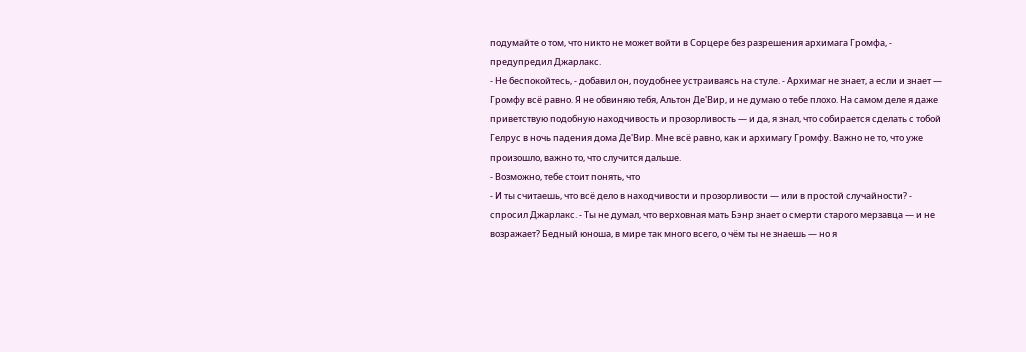подумайте о том, что никто не может войти в Сорцере без разрешения архимага Громфа, - предупредил Джарлакс.
- Не беспокойтесь, - добавил он, поудобнее устраиваясь на стуле. - Архимаг не знает, а если и знает — Громфу всё равно. Я не обвиняю тебя, Альтон Де'Вир, и не думаю о тебе плохо. На самом деле я даже приветствую подобную находчивость и прозорливость — и да, я знал, что собирается сделать с тобой Гелрус в ночь падения дома Де'Вир. Мне всё равно, как и архимагу Громфу. Важно не то, что уже произошло, важно то, что случится дальше.
- Возможно, тебе стоит понять, что
- И ты считаешь, что всё дело в находчивости и прозорливости — или в простой случайности? - спросил Джарлакс. - Ты не думал, что верховная мать Бэнр знает о смерти старого мерзавца — и не возражает? Бедный юноша, в мире так много всего, о чём ты не знаешь — но я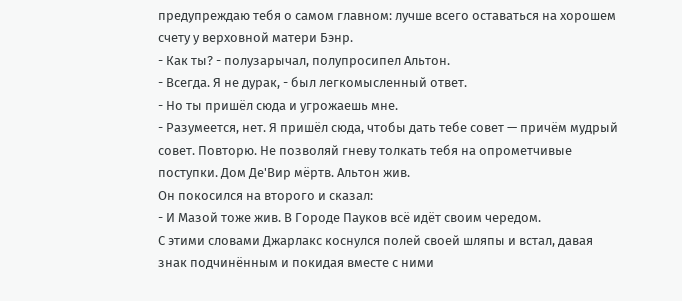предупреждаю тебя о самом главном: лучше всего оставаться на хорошем счету у верховной матери Бэнр.
- Как ты? - полузарычал, полупросипел Альтон.
- Всегда. Я не дурак, - был легкомысленный ответ.
- Но ты пришёл сюда и угрожаешь мне.
- Разумеется, нет. Я пришёл сюда, чтобы дать тебе совет — причём мудрый совет. Повторю. Не позволяй гневу толкать тебя на опрометчивые поступки. Дом Де'Вир мёртв. Альтон жив.
Он покосился на второго и сказал:
- И Мазой тоже жив. В Городе Пауков всё идёт своим чередом.
С этими словами Джарлакс коснулся полей своей шляпы и встал, давая знак подчинённым и покидая вместе с ними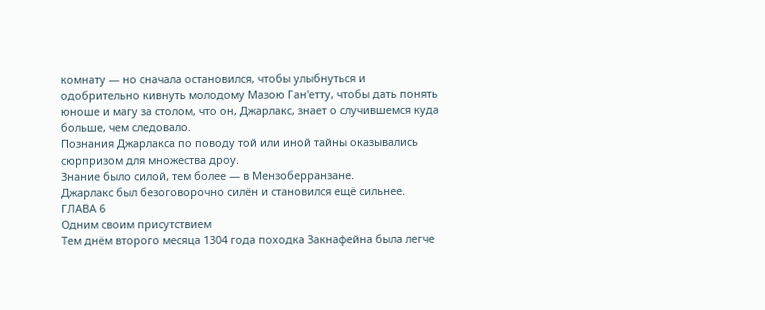комнату — но сначала остановился, чтобы улыбнуться и одобрительно кивнуть молодому Мазою Ган'етту, чтобы дать понять юноше и магу за столом, что он, Джарлакс, знает о случившемся куда больше, чем следовало.
Познания Джарлакса по поводу той или иной тайны оказывались сюрпризом для множества дроу.
Знание было силой, тем более — в Мензоберранзане.
Джарлакс был безоговорочно силён и становился ещё сильнее.
ГЛАВА 6
Одним своим присутствием
Тем днём второго месяца 1304 года походка Закнафейна была легче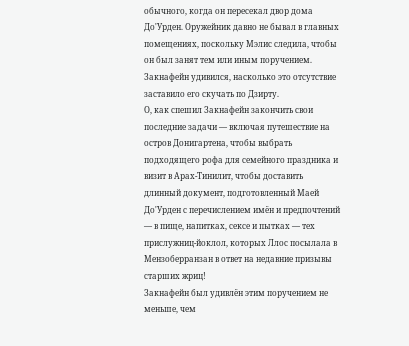обычного, когда он пересекал двор дома До'Урден. Оружейник давно не бывал в главных помещениях, поскольку Мэлис следила, чтобы он был занят тем или иным поручением.
Закнафейн удивился, насколько это отсутствие заставило его скучать по Дзирту.
О, как спешил Закнафейн закончить свои последние задачи — включая путешествие на остров Донигартена, чтобы выбрать подходящего рофа для семейного праздника и визит в Арах-Тинилит, чтобы доставить длинный документ, подготовленный Маей До'Урден с перечислением имён и предпочтений — в пище, напитках, сексе и пытках — тех прислужниц-йоклол, которых Ллос посылала в Мензоберранзан в ответ на недавние призывы старших жриц!
Закнафейн был удивлён этим поручением не меньше, чем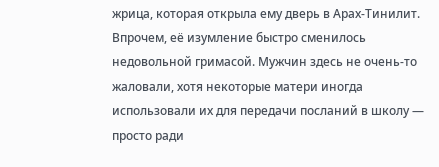жрица, которая открыла ему дверь в Арах-Тинилит. Впрочем, её изумление быстро сменилось недовольной гримасой. Мужчин здесь не очень-то жаловали, хотя некоторые матери иногда использовали их для передачи посланий в школу — просто ради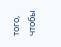того, чтобы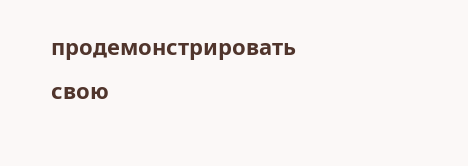продемонстрировать свою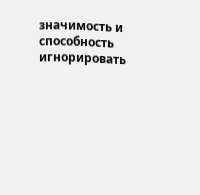значимость и способность игнорировать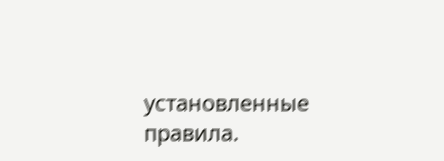установленные правила.